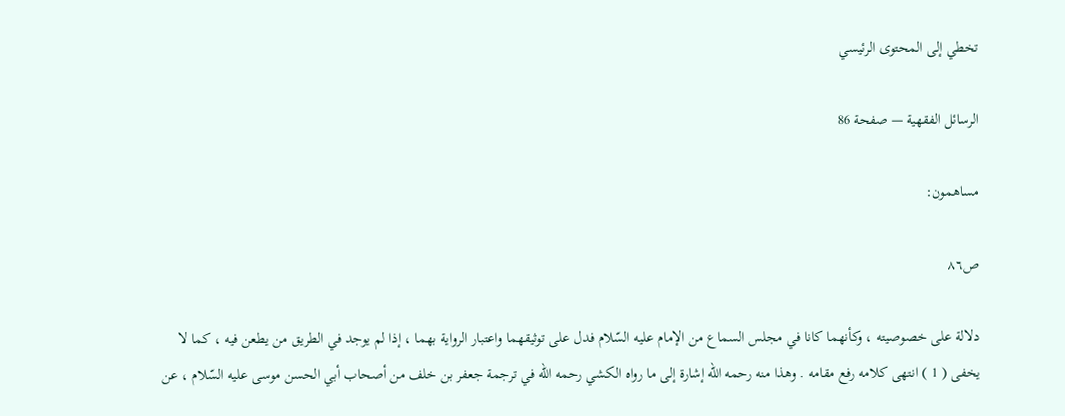تخطي إلى المحتوى الرئيسي

الرسائل الفقهية — صفحة 86

مساهمون:

ص٨٦

دلالة على خصوصيته ، وكأنهما كانا في مجلس السماع من الإمام عليه السّلام فدل على توثيقهما واعتبار الرواية بهما ، إذا لم يوجد في الطريق من يطعن فيه ، كما لا يخفى ( 1 ) انتهى كلامه رفع مقامه . وهذا منه رحمه الله إشارة إلى ما رواه الكشي رحمه الله في ترجمة جعفر بن خلف من أصحاب أبي الحسن موسى عليه السّلام ، عن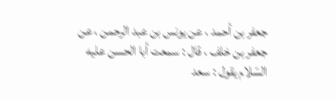جعفر بن أحمد ، عن يونس بن عبد الرحمن ، عن جعفر بن خلف ، قال : سمعت أبا الحسن عليه السّلام يقول : سعد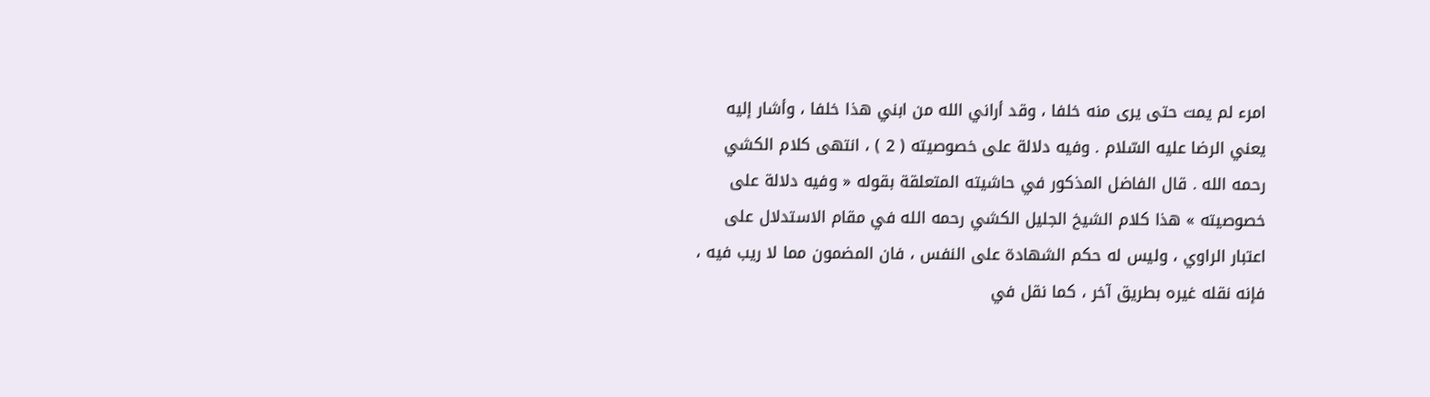امرء لم يمت حتى يرى منه خلفا ، وقد أراني الله من ابني هذا خلفا ، وأشار إليه يعني الرضا عليه السّلام . وفيه دلالة على خصوصيته ( 2 ) ، انتهى كلام الكشي رحمه الله . قال الفاضل المذكور في حاشيته المتعلقة بقوله « وفيه دلالة على خصوصيته » هذا كلام الشيخ الجليل الكشي رحمه الله في مقام الاستدلال على اعتبار الراوي ، وليس له حكم الشهادة على النفس ، فان المضمون مما لا ريب فيه ، فإنه نقله غيره بطريق آخر ، كما نقل في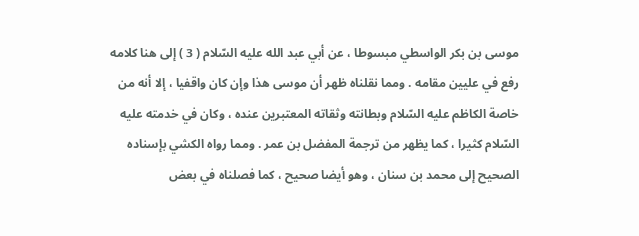موسى بن بكر الواسطي مبسوطا ، عن أبي عبد الله عليه السّلام ( 3 ) إلى هنا كلامه رفع في عليين مقامه . ومما نقلناه ظهر أن موسى هذا وإن كان واقفيا ، إلا أنه من خاصة الكاظم عليه السّلام وبطانته وثقاته المعتبرين عنده ، وكان في خدمته عليه السّلام كثيرا ، كما يظهر من ترجمة المفضل بن عمر . ومما رواه الكشي بإسناده الصحيح إلى محمد بن سنان ، وهو أيضا صحيح ، كما فصلناه في بعض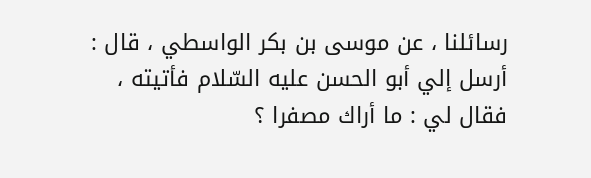رسائلنا ، عن موسى بن بكر الواسطي ، قال : أرسل إلي أبو الحسن عليه السّلام فأتيته ، فقال لي : ما أراك مصفرا ؟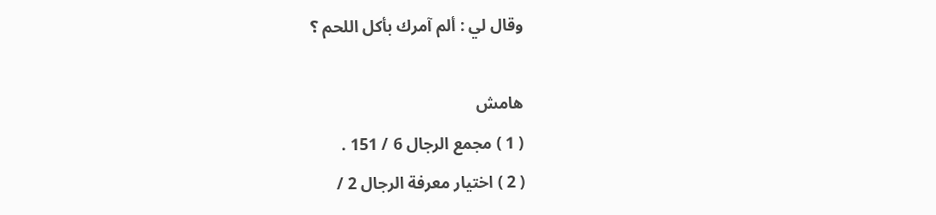وقال لي : ألم آمرك بأكل اللحم ؟

هامش
( 1 ) مجمع الرجال 6 / 151 .
( 2 ) اختيار معرفة الرجال 2 /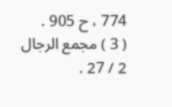774 ، ح 905 .
( 3 ) مجمع الرجال 2 / 27 .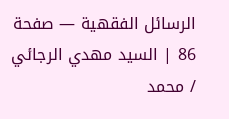الرسائل الفقهية — صفحة 86 | السيد مهدي الرجائي / محمد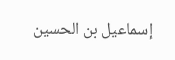إسماعيل بن الحسين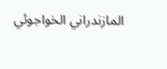المازندراني الخواجوئي